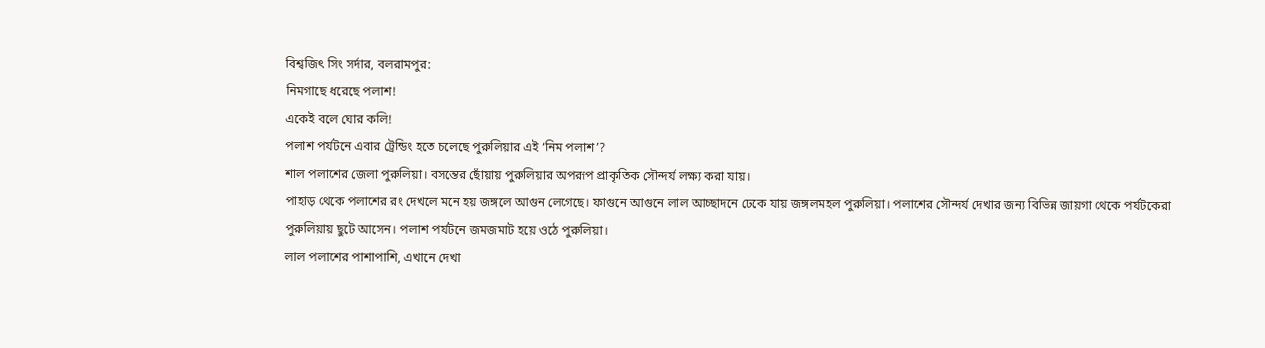বিশ্বজিৎ সিং সর্দার, বলরামপুর:
নিমগাছে ধরেছে পলাশ!
একেই বলে ঘোর কলি!
পলাশ পর্যটনে এবার ট্রেন্ডিং হতে চলেছে পুরুলিয়ার এই ‘নিম পলাশ’?
শাল পলাশের জেলা পুরুলিয়া। বসন্তের ছোঁয়ায় পুরুলিয়ার অপরূপ প্রাকৃতিক সৌন্দর্য লক্ষ্য করা যায়।
পাহাড় থেকে পলাশের রং দেখলে মনে হয় জঙ্গলে আগুন লেগেছে। ফাগুনে আগুনে লাল আচ্ছাদনে ঢেকে যায় জঙ্গলমহল পুরুলিয়া। পলাশের সৌন্দর্য দেখার জন্য বিভিন্ন জায়গা থেকে পর্যটকেরা পুরুলিয়ায় ছুটে আসেন। পলাশ পর্যটনে জমজমাট হয়ে ওঠে পুরুলিয়া।
লাল পলাশের পাশাপাশি, এখানে দেখা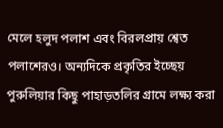মেলে হলুদ পলাশ এবং বিরলপ্রায় শ্বেত পলাশেরও। অন্যদিকে প্রকৃতির ইচ্ছেয় পুরুলিয়ার কিছু পাহাড়তলির গ্রামে লক্ষ্য করা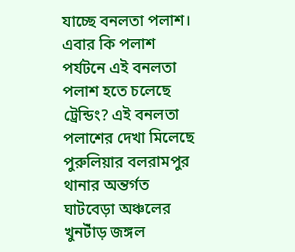যাচ্ছে বনলতা পলাশ। এবার কি পলাশ পর্যটনে এই বনলতা পলাশ হতে চলেছে ট্রেন্ডিং? এই বনলতা পলাশের দেখা মিলেছে পুরুলিয়ার বলরামপুর থানার অন্তর্গত ঘাটবেড়া অঞ্চলের খুনটাঁড় জঙ্গল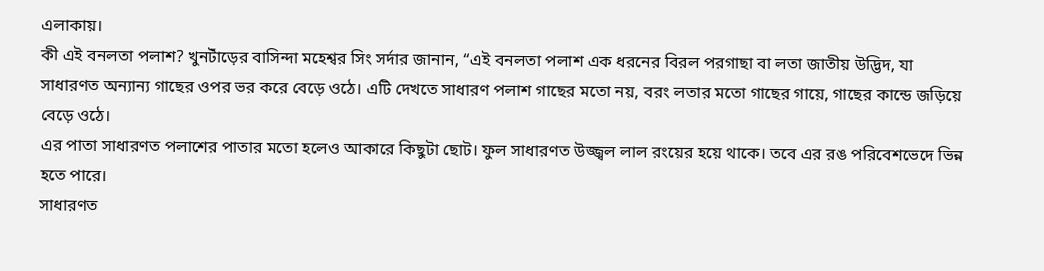এলাকায়।
কী এই বনলতা পলাশ? খুনটাঁড়ের বাসিন্দা মহেশ্বর সিং সর্দার জানান, “এই বনলতা পলাশ এক ধরনের বিরল পরগাছা বা লতা জাতীয় উদ্ভিদ, যা সাধারণত অন্যান্য গাছের ওপর ভর করে বেড়ে ওঠে। এটি দেখতে সাধারণ পলাশ গাছের মতো নয়, বরং লতার মতো গাছের গায়ে, গাছের কান্ডে জড়িয়ে বেড়ে ওঠে।
এর পাতা সাধারণত পলাশের পাতার মতো হলেও আকারে কিছুটা ছোট। ফুল সাধারণত উজ্জ্বল লাল রংয়ের হয়ে থাকে। তবে এর রঙ পরিবেশভেদে ভিন্ন হতে পারে।
সাধারণত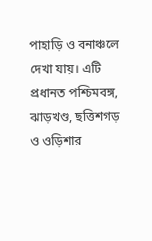পাহাড়ি ও বনাঞ্চলে দেখা যায়। এটি প্রধানত পশ্চিমবঙ্গ, ঝাড়খণ্ড, ছত্তিশগড় ও ওড়িশার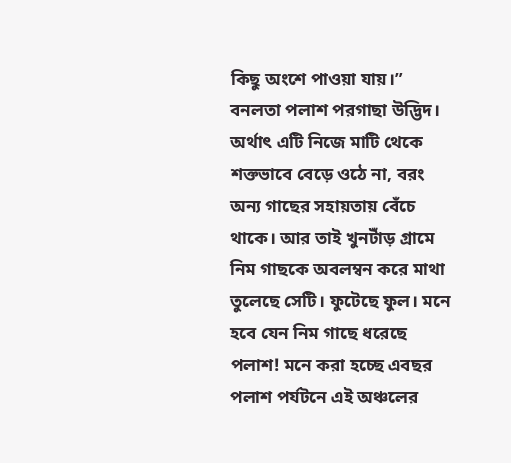কিছু অংশে পাওয়া যায়।”
বনলতা পলাশ পরগাছা উদ্ভিদ। অর্থাৎ এটি নিজে মাটি থেকে শক্তভাবে বেড়ে ওঠে না, বরং অন্য গাছের সহায়তায় বেঁচে থাকে। আর তাই খুনটাঁড় গ্রামে নিম গাছকে অবলম্বন করে মাথা তুলেছে সেটি। ফুটেছে ফুল। মনে হবে যেন নিম গাছে ধরেছে পলাশ! মনে করা হচ্ছে এবছর পলাশ পর্যটনে এই অঞ্চলের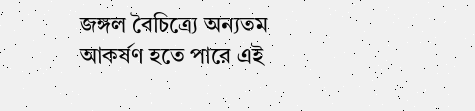জঙ্গল বৈচিত্র্যে অন্যতম আকর্ষণ হতে পারে এই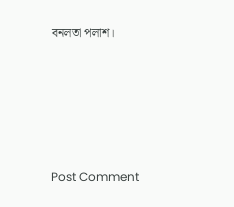বনলতা পলাশ।





Post Comment